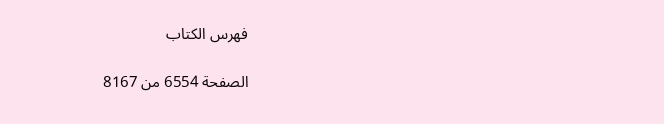فهرس الكتاب

الصفحة 6554 من 8167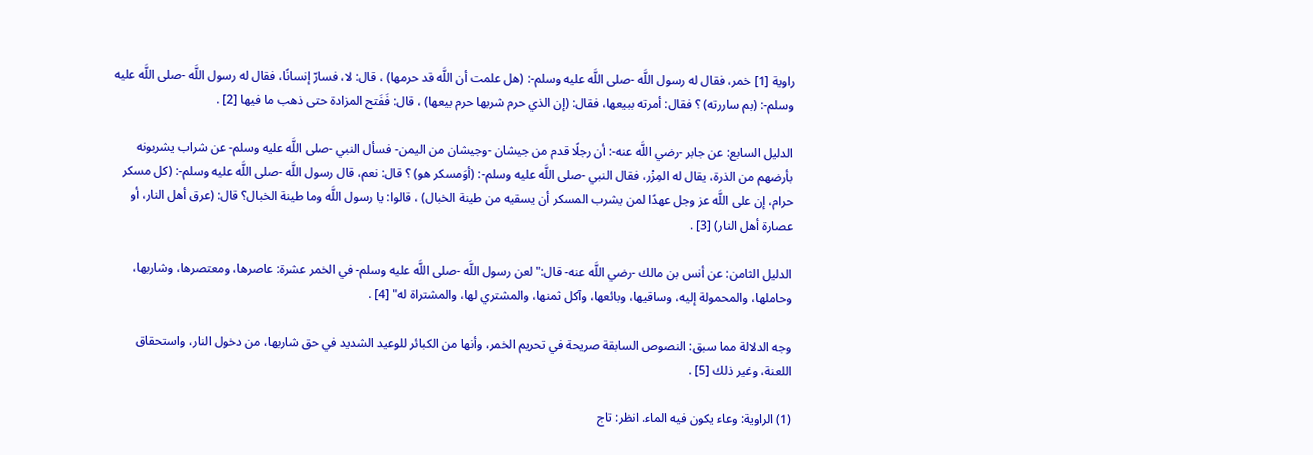راوية [1] خمر، فقال له رسول اللَّه -صلى اللَّه عليه وسلم-: (هل علمت أن اللَّه قد حرمها) ، قال: لا، فسارّ إنسانًا، فقال له رسول اللَّه -صلى اللَّه عليه وسلم-: (بم ساررته) ؟ فقال: أمرته ببيعها، فقال: (إن الذي حرم شربها حرم بيعها) ، قال: فَفَتح المزادة حتى ذهب ما فيها [2] .

الدليل السابع: عن جابر -رضي اللَّه عنه-: أن رجلًا قدم من جيشان -وجيشان من اليمن- فسأل النبي -صلى اللَّه عليه وسلم- عن شراب يشربونه بأرضهم من الذرة، يقال له المِزْر، فقال النبي -صلى اللَّه عليه وسلم-: (أوَمسكر هو) ؟ قال: نعم، قال رسول اللَّه -صلى اللَّه عليه وسلم-: (كل مسكر حرام، إن على اللَّه عز وجل عهدًا لمن يشرب المسكر أن يسقيه من طينة الخبال) ، قالوا: يا رسول اللَّه وما طينة الخبال؟ قال: (عرق أهل النار، أو عصارة أهل النار) [3] .

الدليل الثامن: عن أنس بن مالك -رضي اللَّه عنه- قال:"لعن رسول اللَّه -صلى اللَّه عليه وسلم- في الخمر عشرة: عاصرها، ومعتصرها، وشاربها، وحاملها، والمحمولة إليه، وساقيها، وبائعها، وآكل ثمنها، والمشتري لها، والمشتراة له" [4] .

وجه الدلالة مما سبق: النصوص السابقة صريحة في تحريم الخمر، وأنها من الكبائر للوعيد الشديد في حق شاربها، من دخول النار، واستحقاق اللعنة، وغير ذلك [5] .

(1) الراوية: وعاء يكون فيه الماء. انظر: تاج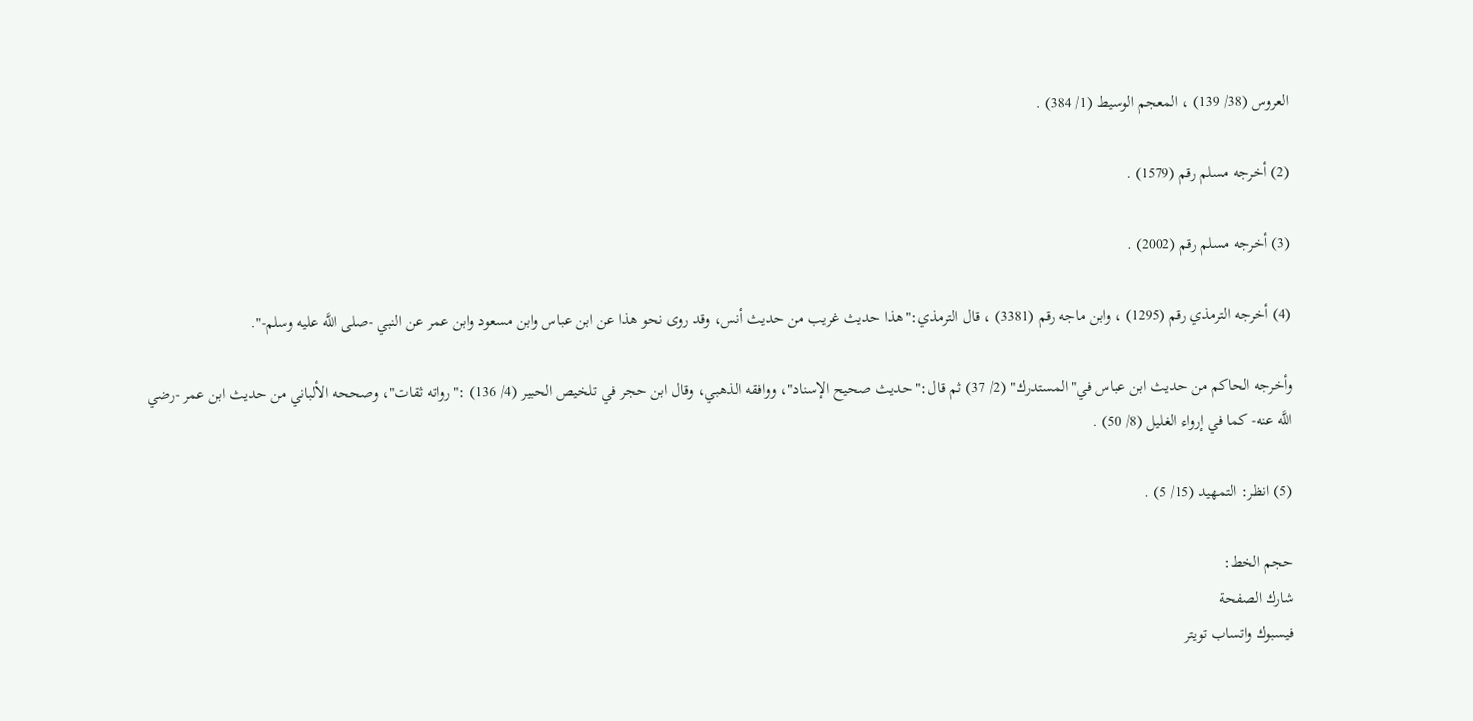العروس (38/ 139) ، المعجم الوسيط (1/ 384) .

(2) أخرجه مسلم رقم (1579) .

(3) أخرجه مسلم رقم (2002) .

(4) أخرجه الترمذي رقم (1295) ، وابن ماجه رقم (3381) ، قال الترمذي:"هذا حديث غريب من حديث أنس، وقد روى نحو هذا عن ابن عباس وابن مسعود وابن عمر عن النبي -صلى اللَّه عليه وسلم-".

وأخرجه الحاكم من حديث ابن عباس في"المستدرك" (2/ 37) ثم قال:"حديث صحيح الإسناد"، ووافقه الذهبي، وقال ابن حجر في تلخيص الحبير (4/ 136) :"رواته ثقات"، وصححه الألباني من حديث ابن عمر -رضي اللَّه عنه- كما في إرواء الغليل (8/ 50) .

(5) انظر: التمهيد (15/ 5) .

حجم الخط:
شارك الصفحة
فيسبوك واتساب تويتر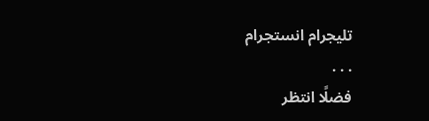تليجرام انستجرام
. . .
فضلًا انتظر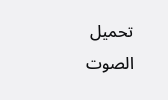تحميل الصوت